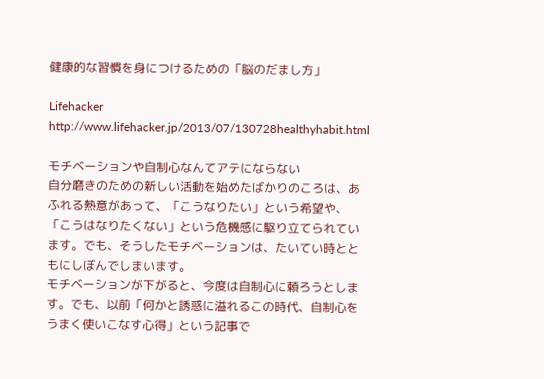健康的な習慣を身につけるための「脳のだまし方」

Lifehacker http://www.lifehacker.jp/2013/07/130728healthyhabit.html

モチベーションや自制心なんてアテにならない
自分磨きのための新しい活動を始めたばかりのころは、あふれる熱意があって、「こうなりたい」という希望や、「こうはなりたくない」という危機感に駆り立てられています。でも、そうしたモチベーションは、たいてい時とともにしぼんでしまいます。
モチベーションが下がると、今度は自制心に頼ろうとします。でも、以前「何かと誘惑に溢れるこの時代、自制心をうまく使いこなす心得」という記事で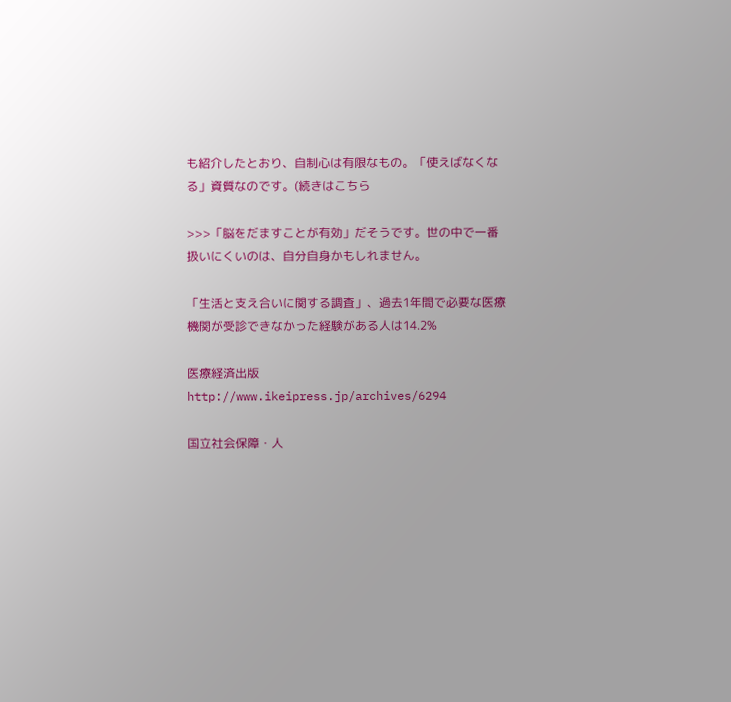も紹介したとおり、自制心は有限なもの。「使えばなくなる」資質なのです。(続きはこちら

>>>「脳をだますことが有効」だそうです。世の中で一番扱いにくいのは、自分自身かもしれません。

「生活と支え合いに関する調査」、過去1年間で必要な医療機関が受診できなかった経験がある人は14.2%

医療経済出版 http://www.ikeipress.jp/archives/6294

国立社会保障・人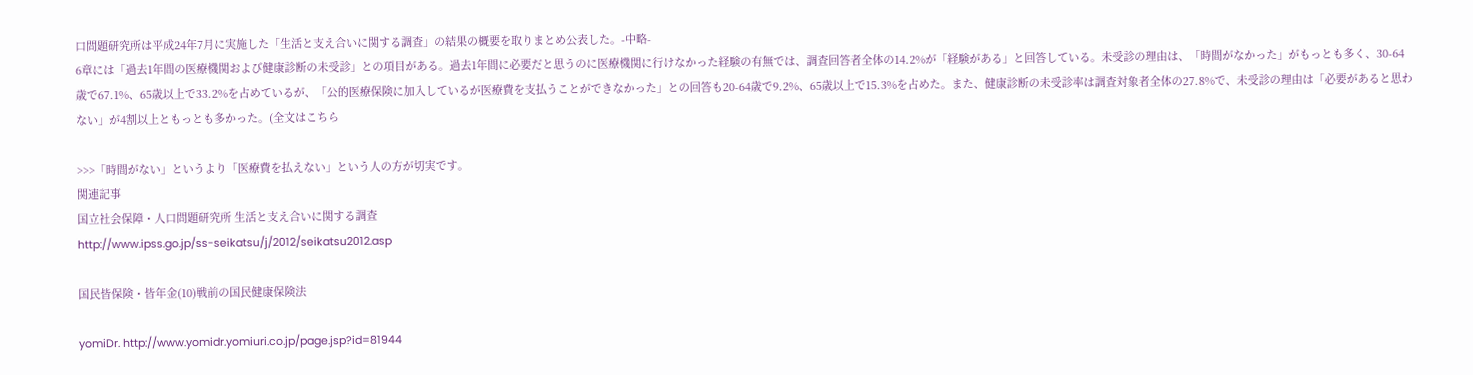口問題研究所は平成24年7月に実施した「生活と支え合いに関する調査」の結果の概要を取りまとめ公表した。-中略-
6章には「過去1年間の医療機関および健康診断の未受診」との項目がある。過去1年間に必要だと思うのに医療機関に行けなかった経験の有無では、調査回答者全体の14.2%が「経験がある」と回答している。未受診の理由は、「時間がなかった」がもっとも多く、30-64歳で67.1%、65歳以上で33.2%を占めているが、「公的医療保険に加入しているが医療費を支払うことができなかった」との回答も20-64歳で9.2%、65歳以上で15.3%を占めた。また、健康診断の未受診率は調査対象者全体の27.8%で、未受診の理由は「必要があると思わない」が4割以上ともっとも多かった。(全文はこちら

>>>「時間がない」というより「医療費を払えない」という人の方が切実です。
関連記事
国立社会保障・人口問題研究所 生活と支え合いに関する調査
http://www.ipss.go.jp/ss-seikatsu/j/2012/seikatsu2012.asp

国民皆保険・皆年金(10)戦前の国民健康保険法

yomiDr. http://www.yomidr.yomiuri.co.jp/page.jsp?id=81944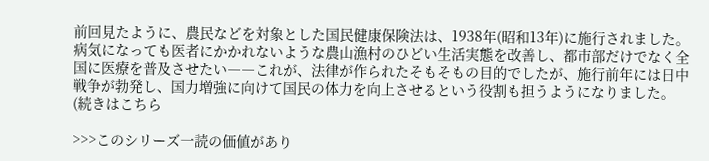前回見たように、農民などを対象とした国民健康保険法は、1938年(昭和13年)に施行されました。
病気になっても医者にかかれないような農山漁村のひどい生活実態を改善し、都市部だけでなく全国に医療を普及させたい――これが、法律が作られたそもそもの目的でしたが、施行前年には日中戦争が勃発し、国力増強に向けて国民の体力を向上させるという役割も担うようになりました。(続きはこちら

>>>このシリーズ一読の価値があり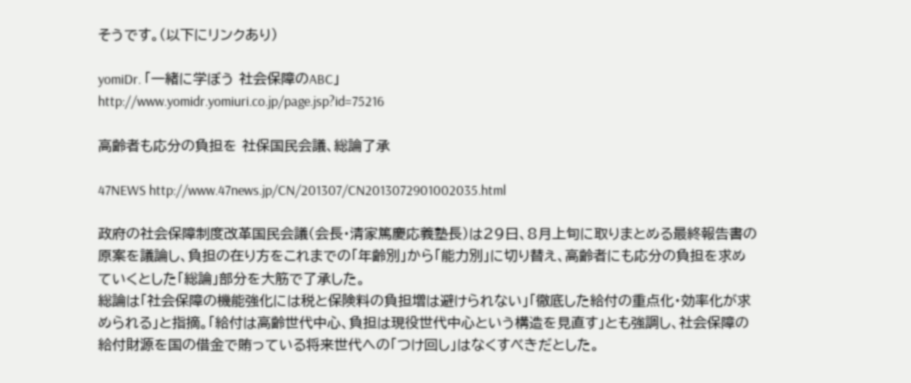そうです。(以下にリンクあり)

yomiDr. 「一緒に学ぼう 社会保障のABC」
http://www.yomidr.yomiuri.co.jp/page.jsp?id=75216

高齢者も応分の負担を 社保国民会議、総論了承

47NEWS http://www.47news.jp/CN/201307/CN2013072901002035.html

政府の社会保障制度改革国民会議(会長・清家篤慶応義塾長)は29日、8月上旬に取りまとめる最終報告書の原案を議論し、負担の在り方をこれまでの「年齢別」から「能力別」に切り替え、高齢者にも応分の負担を求めていくとした「総論」部分を大筋で了承した。
総論は「社会保障の機能強化には税と保険料の負担増は避けられない」「徹底した給付の重点化・効率化が求められる」と指摘。「給付は高齢世代中心、負担は現役世代中心という構造を見直す」とも強調し、社会保障の給付財源を国の借金で賄っている将来世代への「つけ回し」はなくすべきだとした。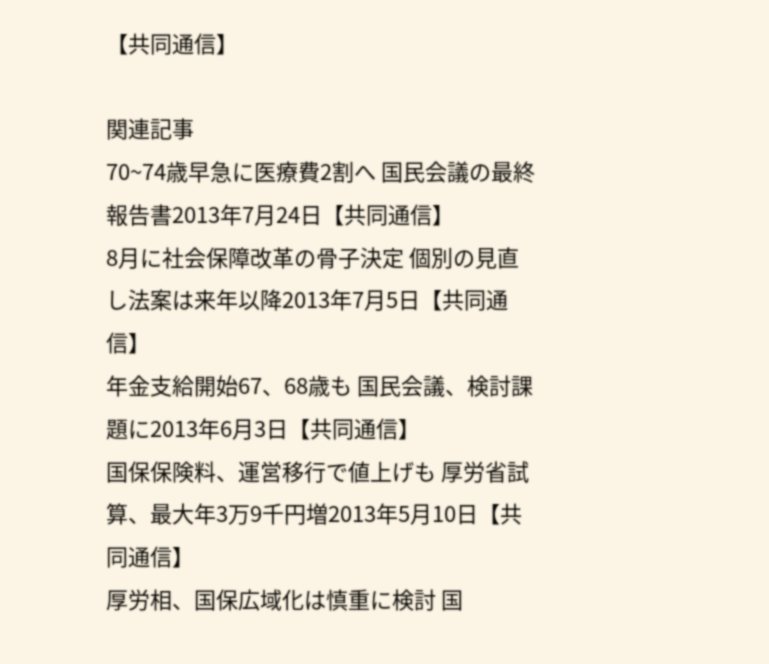【共同通信】

関連記事
70~74歳早急に医療費2割へ 国民会議の最終報告書2013年7月24日【共同通信】
8月に社会保障改革の骨子決定 個別の見直し法案は来年以降2013年7月5日【共同通信】
年金支給開始67、68歳も 国民会議、検討課題に2013年6月3日【共同通信】
国保保険料、運営移行で値上げも 厚労省試算、最大年3万9千円増2013年5月10日【共同通信】
厚労相、国保広域化は慎重に検討 国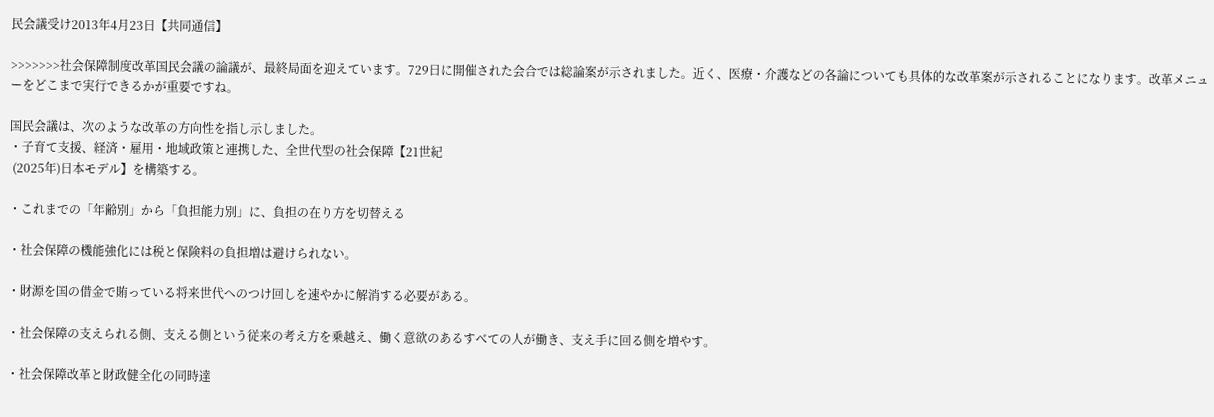民会議受け2013年4月23日【共同通信】

>>>>>>>社会保障制度改革国民会議の論議が、最終局面を迎えています。729日に開催された会合では総論案が示されました。近く、医療・介護などの各論についても具体的な改革案が示されることになります。改革メニューをどこまで実行できるかが重要ですね。

国民会議は、次のような改革の方向性を指し示しました。
・子育て支援、経済・雇用・地域政策と連携した、全世代型の社会保障【21世紀
 (2025年)日本モデル】を構築する。

・これまでの「年齢別」から「負担能力別」に、負担の在り方を切替える

・社会保障の機能強化には税と保険料の負担増は避けられない。

・財源を国の借金で賄っている将来世代へのつけ回しを速やかに解消する必要がある。

・社会保障の支えられる側、支える側という従来の考え方を乗越え、働く意欲のあるすべての人が働き、支え手に回る側を増やす。

・社会保障改革と財政健全化の同時達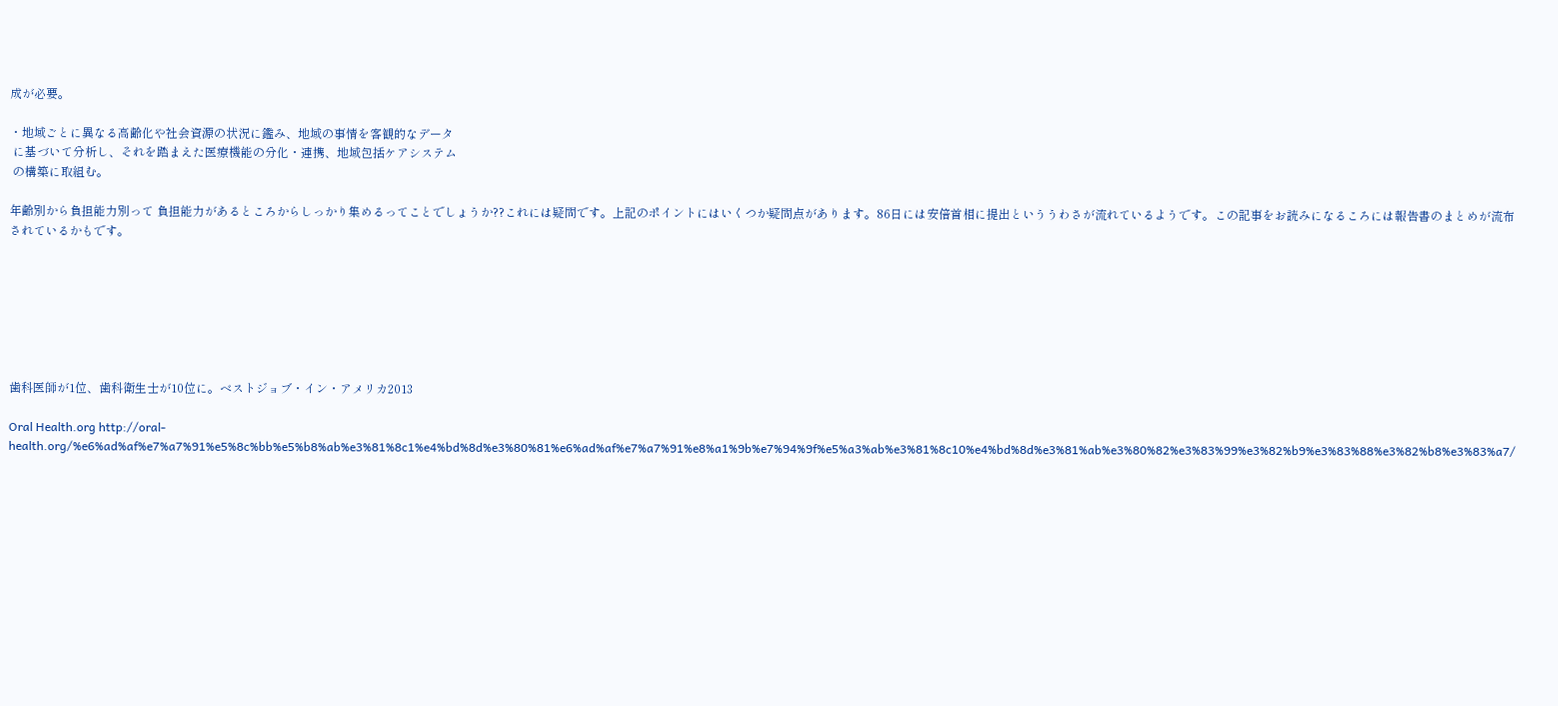成が必要。

・地域ごとに異なる高齢化や社会資源の状況に鑑み、地域の事情を客観的なデータ
 に基づいて分析し、それを踏まえた医療機能の分化・連携、地域包括ケアシステム
 の構築に取組む。

年齢別から負担能力別って 負担能力があるところからしっかり集めるってことでしょうか??これには疑問です。上記のポイントにはいくつか疑問点があります。86日には安倍首相に提出といううわさが流れているようです。この記事をお読みになるころには報告書のまとめが流布されているかもです。







歯科医師が1位、歯科衛生士が10位に。ベストジョブ・イン・アメリカ2013

Oral Health.org http://oral-health.org/%e6%ad%af%e7%a7%91%e5%8c%bb%e5%b8%ab%e3%81%8c1%e4%bd%8d%e3%80%81%e6%ad%af%e7%a7%91%e8%a1%9b%e7%94%9f%e5%a3%ab%e3%81%8c10%e4%bd%8d%e3%81%ab%e3%80%82%e3%83%99%e3%82%b9%e3%83%88%e3%82%b8%e3%83%a7/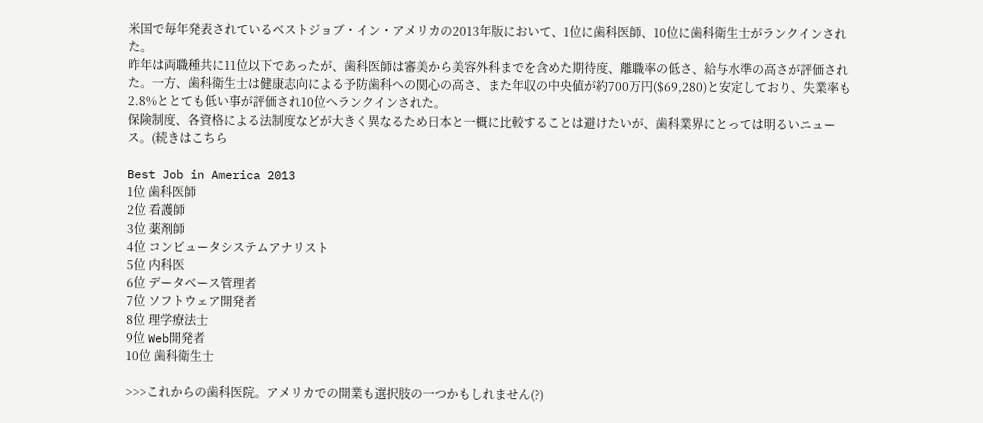米国で毎年発表されているベストジョブ・イン・アメリカの2013年版において、1位に歯科医師、10位に歯科衛生士がランクインされた。
昨年は両職種共に11位以下であったが、歯科医師は審美から美容外科までを含めた期待度、離職率の低さ、給与水準の高さが評価された。一方、歯科衛生士は健康志向による予防歯科への関心の高さ、また年収の中央値が約700万円($69,280)と安定しており、失業率も2.8%ととても低い事が評価され10位へランクインされた。
保険制度、各資格による法制度などが大きく異なるため日本と一概に比較することは避けたいが、歯科業界にとっては明るいニュース。(続きはこちら

Best Job in America 2013
1位 歯科医師
2位 看護師
3位 薬剤師
4位 コンピュータシステムアナリスト
5位 内科医
6位 データベース管理者
7位 ソフトウェア開発者
8位 理学療法士
9位 Web開発者
10位 歯科衛生士

>>>これからの歯科医院。アメリカでの開業も選択肢の一つかもしれません(?)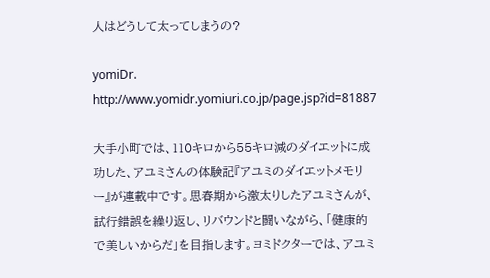人はどうして太ってしまうの?

yomiDr. http://www.yomidr.yomiuri.co.jp/page.jsp?id=81887

大手小町では、110キロから55キロ減のダイエットに成功した、アユミさんの体験記『アユミのダイエットメモリー』が連載中です。思春期から激太りしたアユミさんが、試行錯誤を繰り返し、リバウンドと闘いながら、「健康的で美しいからだ」を目指します。ヨミドクターでは、アユミ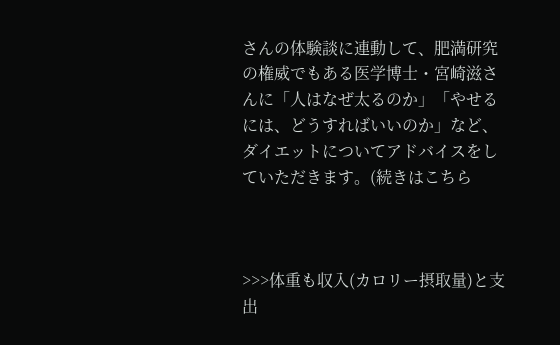さんの体験談に連動して、肥満研究の権威でもある医学博士・宮崎滋さんに「人はなぜ太るのか」「やせるには、どうすればいいのか」など、ダイエットについてアドバイスをしていただきます。(続きはこちら



>>>体重も収入(カロリー摂取量)と支出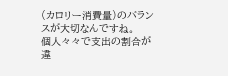(カロリー消費量)のバランスが大切なんですね。
個人々々で支出の割合が違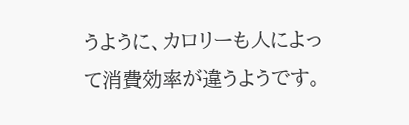うように、カロリーも人によって消費効率が違うようです。